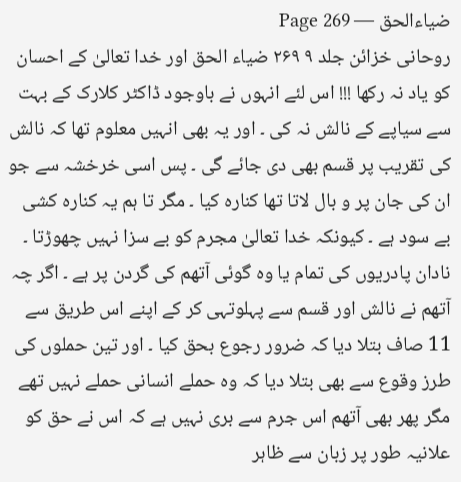ضیاءالحق — Page 269
روحانی خزائن جلد ۹ ۲۶۹ ضیاء الحق اور خدا تعالیٰ کے احسان کو یاد نہ رکھا !!! اس لئے انہوں نے باوجود ڈاکٹر کلارک کے بہت سے سیاپے کے نالش نہ کی ۔ اور یہ بھی انہیں معلوم تھا کہ نالش کی تقریب پر قسم بھی دی جائے گی ۔ پس اسی خرخشہ سے جو ان کی جان پر و بال لاتا تھا کنارہ کیا ۔ مگر تا ہم یہ کنارہ کشی بے سود ہے ۔ کیونکہ خدا تعالیٰ مجرم کو بے سزا نہیں چھوڑتا ۔ نادان پادریوں کی تمام یا وہ گوئی آتھم کی گردن پر ہے ۔ اگر چہ آتھم نے نالش اور قسم سے پہلوتہی کر کے اپنے اس طریق سے 11 صاف بتلا دیا کہ ضرور رجوع بحق کیا ۔ اور تین حملوں کی طرز وقوع سے بھی بتلا دیا کہ وہ حملے انسانی حملے نہیں تھے مگر پھر بھی آتھم اس جرم سے بری نہیں ہے کہ اس نے حق کو علانیہ طور پر زبان سے ظاہر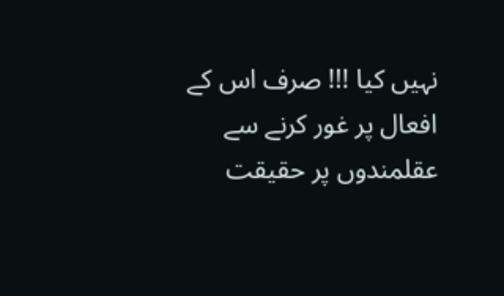نہیں کیا !!! صرف اس کے افعال پر غور کرنے سے عقلمندوں پر حقیقت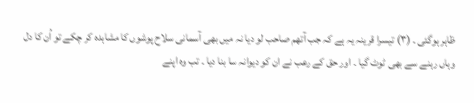ظاہر ہوگئی ۔ (۳) تیسرا قرینہ یہ ہے کہ جب آتھم صاحب لو دیا نہ میں بھی آسمانی سلاح پوشوں کا مشاہدہ کر چکے تو اُن کا دل وہاں رہنے سے بھی ٹوٹ گیا ۔ اور حق کے رعب نے ان کو دیوانہ سا بنا دیا ۔ تب وہ اپنے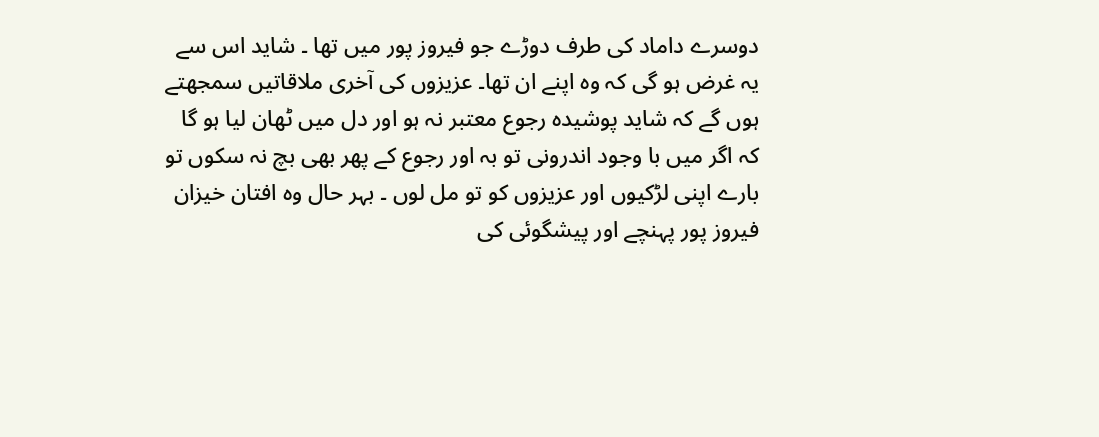دوسرے داماد کی طرف دوڑے جو فیروز پور میں تھا ۔ شاید اس سے یہ غرض ہو گی کہ وہ اپنے ان تھا۔ عزیزوں کی آخری ملاقاتیں سمجھتے ہوں گے کہ شاید پوشیدہ رجوع معتبر نہ ہو اور دل میں ٹھان لیا ہو گا کہ اگر میں با وجود اندرونی تو بہ اور رجوع کے پھر بھی بچ نہ سکوں تو بارے اپنی لڑکیوں اور عزیزوں کو تو مل لوں ۔ بہر حال وہ افتان خیزان فیروز پور پہنچے اور پیشگوئی کی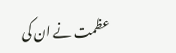عظمت نے ان کی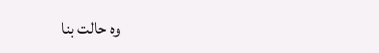وہ حالت بنا